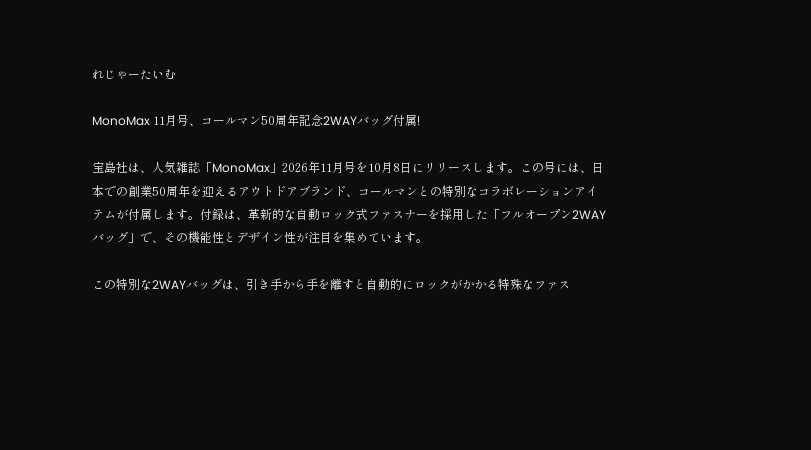れじゃーたいむ

MonoMax 11月号、コールマン50周年記念2WAYバッグ付属!

宝島社は、人気雑誌「MonoMax」2026年11月号を10月8日にリリースします。この号には、日本での創業50周年を迎えるアウトドアブランド、コールマンとの特別なコラボレーションアイテムが付属します。付録は、革新的な自動ロック式ファスナーを採用した「フルオープン2WAYバッグ」で、その機能性とデザイン性が注目を集めています。

この特別な2WAYバッグは、引き手から手を離すと自動的にロックがかかる特殊なファス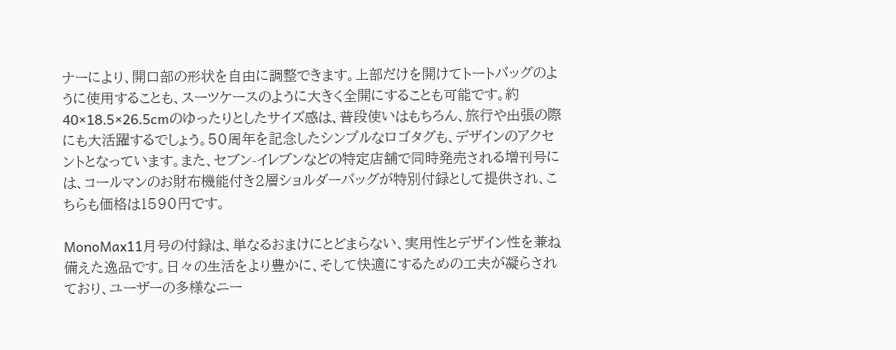ナーにより、開口部の形状を自由に調整できます。上部だけを開けてトートバッグのように使用することも、スーツケースのように大きく全開にすることも可能です。約40×18.5×26.5cmのゆったりとしたサイズ感は、普段使いはもちろん、旅行や出張の際にも大活躍するでしょう。50周年を記念したシンプルなロゴタグも、デザインのアクセントとなっています。また、セブン-イレブンなどの特定店舗で同時発売される増刊号には、コールマンのお財布機能付き2層ショルダーバッグが特別付録として提供され、こちらも価格は1590円です。

MonoMax11月号の付録は、単なるおまけにとどまらない、実用性とデザイン性を兼ね備えた逸品です。日々の生活をより豊かに、そして快適にするための工夫が凝らされており、ユーザーの多様なニー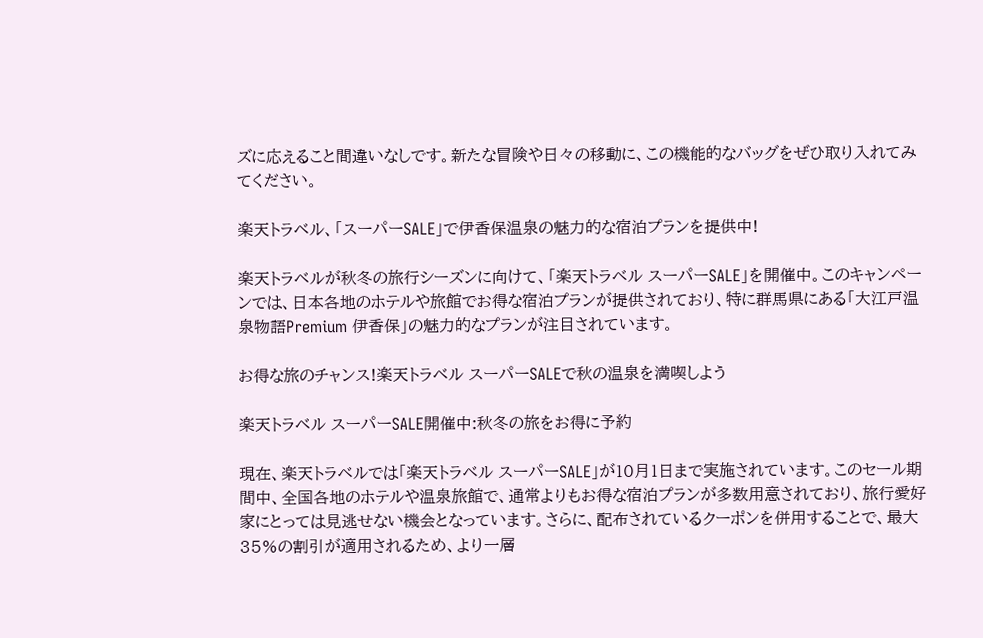ズに応えること間違いなしです。新たな冒険や日々の移動に、この機能的なバッグをぜひ取り入れてみてください。

楽天トラベル、「スーパーSALE」で伊香保温泉の魅力的な宿泊プランを提供中!

楽天トラベルが秋冬の旅行シーズンに向けて、「楽天トラベル スーパーSALE」を開催中。このキャンペーンでは、日本各地のホテルや旅館でお得な宿泊プランが提供されており、特に群馬県にある「大江戸温泉物語Premium 伊香保」の魅力的なプランが注目されています。

お得な旅のチャンス!楽天トラベル スーパーSALEで秋の温泉を満喫しよう

楽天トラベル スーパーSALE開催中:秋冬の旅をお得に予約

現在、楽天トラベルでは「楽天トラベル スーパーSALE」が10月1日まで実施されています。このセール期間中、全国各地のホテルや温泉旅館で、通常よりもお得な宿泊プランが多数用意されており、旅行愛好家にとっては見逃せない機会となっています。さらに、配布されているクーポンを併用することで、最大35%の割引が適用されるため、より一層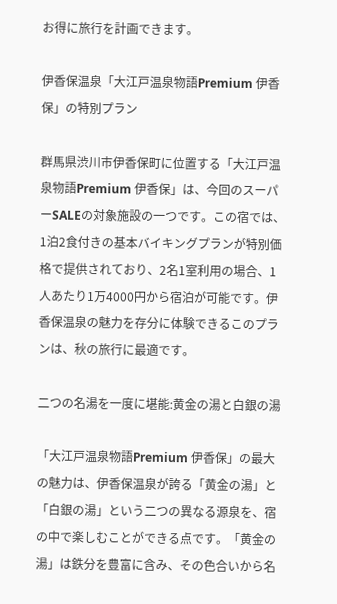お得に旅行を計画できます。

伊香保温泉「大江戸温泉物語Premium 伊香保」の特別プラン

群馬県渋川市伊香保町に位置する「大江戸温泉物語Premium 伊香保」は、今回のスーパーSALEの対象施設の一つです。この宿では、1泊2食付きの基本バイキングプランが特別価格で提供されており、2名1室利用の場合、1人あたり1万4000円から宿泊が可能です。伊香保温泉の魅力を存分に体験できるこのプランは、秋の旅行に最適です。

二つの名湯を一度に堪能:黄金の湯と白銀の湯

「大江戸温泉物語Premium 伊香保」の最大の魅力は、伊香保温泉が誇る「黄金の湯」と「白銀の湯」という二つの異なる源泉を、宿の中で楽しむことができる点です。「黄金の湯」は鉄分を豊富に含み、その色合いから名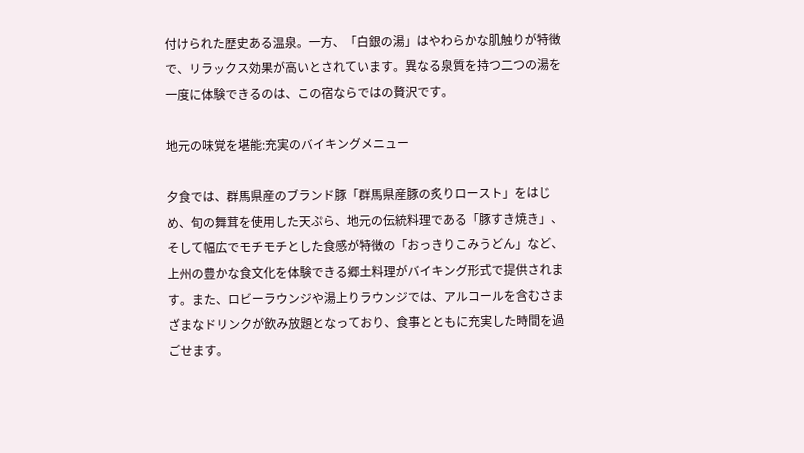付けられた歴史ある温泉。一方、「白銀の湯」はやわらかな肌触りが特徴で、リラックス効果が高いとされています。異なる泉質を持つ二つの湯を一度に体験できるのは、この宿ならではの贅沢です。

地元の味覚を堪能:充実のバイキングメニュー

夕食では、群馬県産のブランド豚「群馬県産豚の炙りロースト」をはじめ、旬の舞茸を使用した天ぷら、地元の伝統料理である「豚すき焼き」、そして幅広でモチモチとした食感が特徴の「おっきりこみうどん」など、上州の豊かな食文化を体験できる郷土料理がバイキング形式で提供されます。また、ロビーラウンジや湯上りラウンジでは、アルコールを含むさまざまなドリンクが飲み放題となっており、食事とともに充実した時間を過ごせます。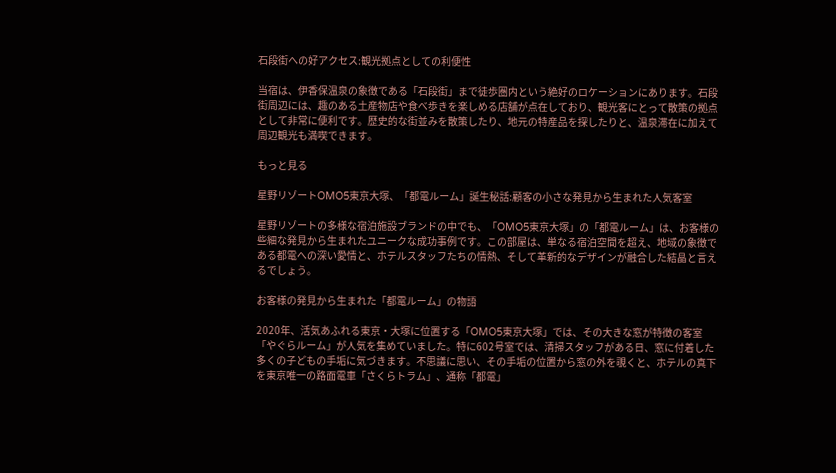石段街への好アクセス:観光拠点としての利便性

当宿は、伊香保温泉の象徴である「石段街」まで徒歩圏内という絶好のロケーションにあります。石段街周辺には、趣のある土産物店や食べ歩きを楽しめる店舗が点在しており、観光客にとって散策の拠点として非常に便利です。歴史的な街並みを散策したり、地元の特産品を探したりと、温泉滞在に加えて周辺観光も満喫できます。

もっと見る

星野リゾートOMO5東京大塚、「都電ルーム」誕生秘話:顧客の小さな発見から生まれた人気客室

星野リゾートの多様な宿泊施設ブランドの中でも、「OMO5東京大塚」の「都電ルーム」は、お客様の些細な発見から生まれたユニークな成功事例です。この部屋は、単なる宿泊空間を超え、地域の象徴である都電への深い愛情と、ホテルスタッフたちの情熱、そして革新的なデザインが融合した結晶と言えるでしょう。

お客様の発見から生まれた「都電ルーム」の物語

2020年、活気あふれる東京・大塚に位置する「OMO5東京大塚」では、その大きな窓が特徴の客室「やぐらルーム」が人気を集めていました。特に602号室では、清掃スタッフがある日、窓に付着した多くの子どもの手垢に気づきます。不思議に思い、その手垢の位置から窓の外を覗くと、ホテルの真下を東京唯一の路面電車「さくらトラム」、通称「都電」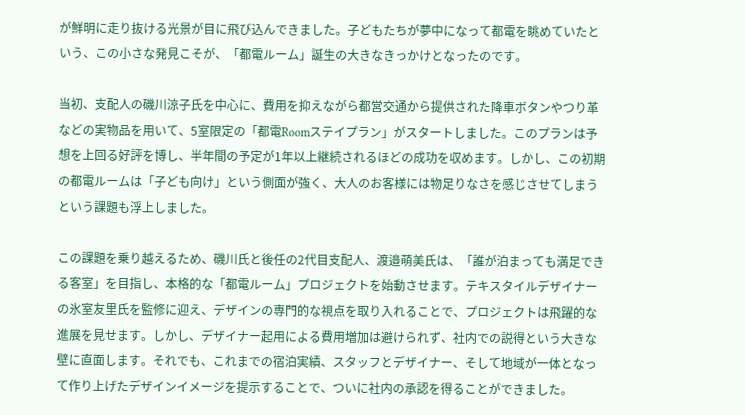が鮮明に走り抜ける光景が目に飛び込んできました。子どもたちが夢中になって都電を眺めていたという、この小さな発見こそが、「都電ルーム」誕生の大きなきっかけとなったのです。

当初、支配人の磯川涼子氏を中心に、費用を抑えながら都営交通から提供された降車ボタンやつり革などの実物品を用いて、5室限定の「都電Roomステイプラン」がスタートしました。このプランは予想を上回る好評を博し、半年間の予定が1年以上継続されるほどの成功を収めます。しかし、この初期の都電ルームは「子ども向け」という側面が強く、大人のお客様には物足りなさを感じさせてしまうという課題も浮上しました。

この課題を乗り越えるため、磯川氏と後任の2代目支配人、渡邉萌美氏は、「誰が泊まっても満足できる客室」を目指し、本格的な「都電ルーム」プロジェクトを始動させます。テキスタイルデザイナーの氷室友里氏を監修に迎え、デザインの専門的な視点を取り入れることで、プロジェクトは飛躍的な進展を見せます。しかし、デザイナー起用による費用増加は避けられず、社内での説得という大きな壁に直面します。それでも、これまでの宿泊実績、スタッフとデザイナー、そして地域が一体となって作り上げたデザインイメージを提示することで、ついに社内の承認を得ることができました。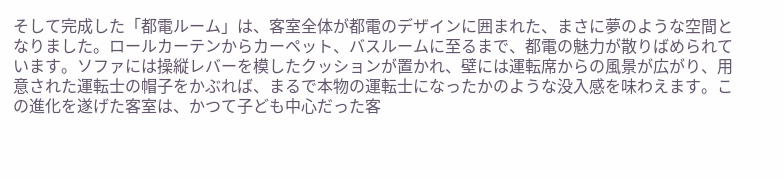そして完成した「都電ルーム」は、客室全体が都電のデザインに囲まれた、まさに夢のような空間となりました。ロールカーテンからカーペット、バスルームに至るまで、都電の魅力が散りばめられています。ソファには操縦レバーを模したクッションが置かれ、壁には運転席からの風景が広がり、用意された運転士の帽子をかぶれば、まるで本物の運転士になったかのような没入感を味わえます。この進化を遂げた客室は、かつて子ども中心だった客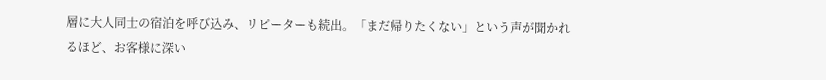層に大人同士の宿泊を呼び込み、リピーターも続出。「まだ帰りたくない」という声が聞かれるほど、お客様に深い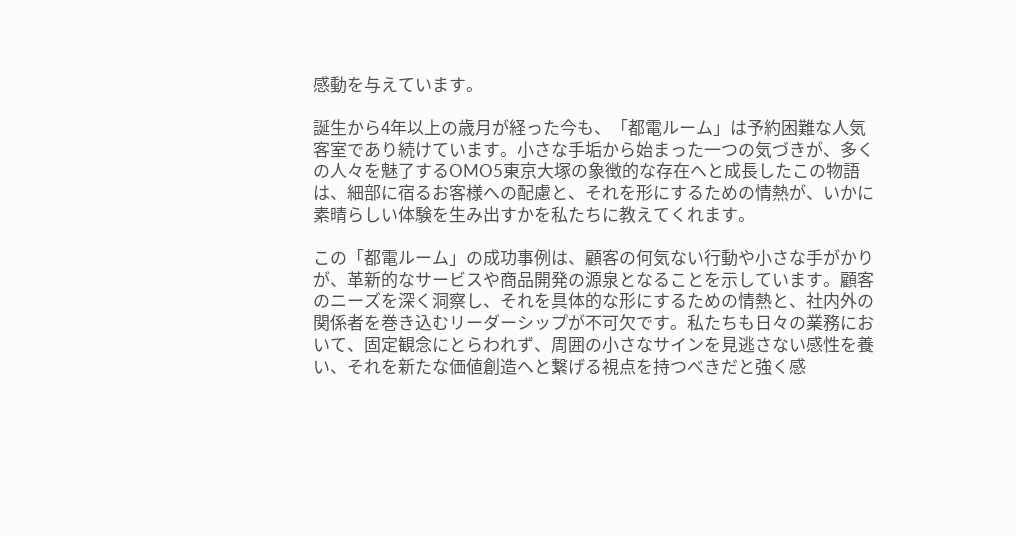感動を与えています。

誕生から4年以上の歳月が経った今も、「都電ルーム」は予約困難な人気客室であり続けています。小さな手垢から始まった一つの気づきが、多くの人々を魅了するOMO5東京大塚の象徴的な存在へと成長したこの物語は、細部に宿るお客様への配慮と、それを形にするための情熱が、いかに素晴らしい体験を生み出すかを私たちに教えてくれます。

この「都電ルーム」の成功事例は、顧客の何気ない行動や小さな手がかりが、革新的なサービスや商品開発の源泉となることを示しています。顧客のニーズを深く洞察し、それを具体的な形にするための情熱と、社内外の関係者を巻き込むリーダーシップが不可欠です。私たちも日々の業務において、固定観念にとらわれず、周囲の小さなサインを見逃さない感性を養い、それを新たな価値創造へと繋げる視点を持つべきだと強く感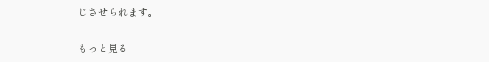じさせられます。

もっと見る